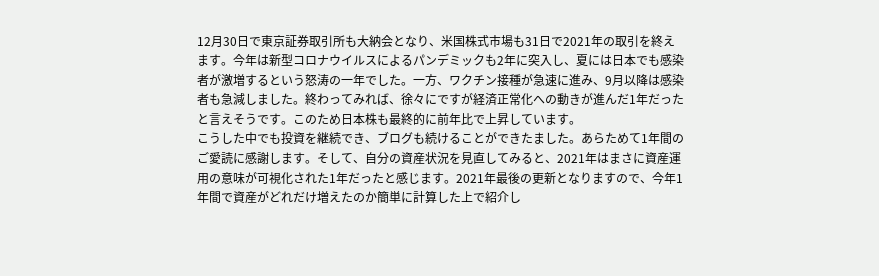12月30日で東京証券取引所も大納会となり、米国株式市場も31日で2021年の取引を終えます。今年は新型コロナウイルスによるパンデミックも2年に突入し、夏には日本でも感染者が激増するという怒涛の一年でした。一方、ワクチン接種が急速に進み、9月以降は感染者も急減しました。終わってみれば、徐々にですが経済正常化への動きが進んだ1年だったと言えそうです。このため日本株も最終的に前年比で上昇しています。
こうした中でも投資を継続でき、ブログも続けることができたました。あらためて1年間のご愛読に感謝します。そして、自分の資産状況を見直してみると、2021年はまさに資産運用の意味が可視化された1年だったと感じます。2021年最後の更新となりますので、今年1年間で資産がどれだけ増えたのか簡単に計算した上で紹介し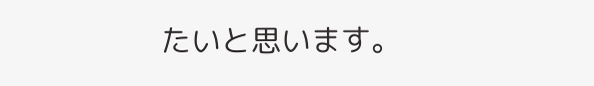たいと思います。